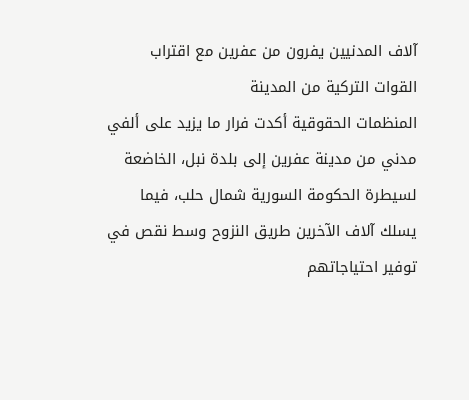آلاف المدنيين يفرون من عفرين مع اقتراب القوات التركية من المدينة
المنظمات الحقوقية أكدت فرار ما يزيد على ألفي مدني من مدينة عفرين إلى بلدة نبل، الخاضعة لسيطرة الحكومة السورية شمال حلب، فيما يسلك آلاف الآخرين طريق النزوح وسط نقص في توفير احتياجاتهم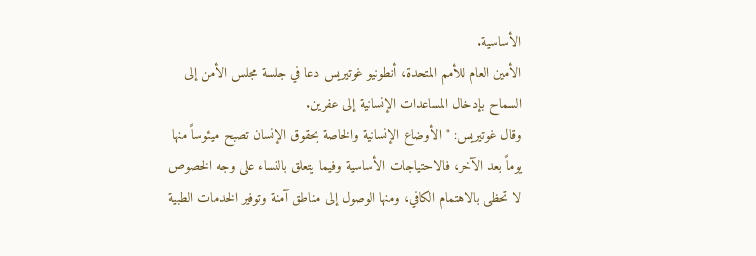الأساسية.
الأمين العام للأمم المتحدة، أنطونيو غوتيريس دعا في جلسة مجلس الأمن إلى السماح بإدخال المساعدات الإنسانية إلى عفرين.
وقال غوتيريس: "الأوضاع الإنسانية والخاصة بحقوق الإنسان تصبح ميئوساً منها يوماً بعد الآخر، فالاحتياجات الأساسية وفيما يتعلق بالنساء على وجه الخصوص لا تحظى بالاهتمام الكافي، ومنها الوصول إلى مناطق آمنة وتوفير الخدمات الطبية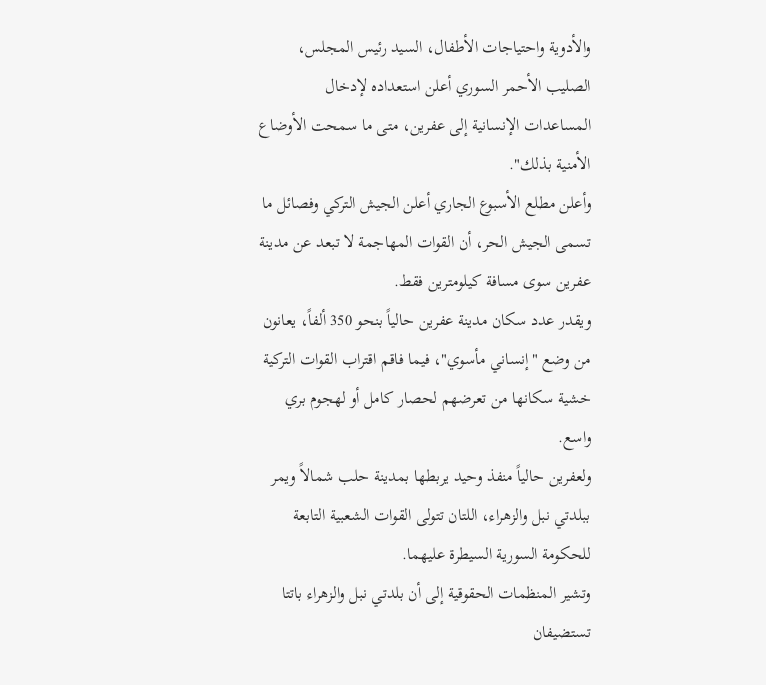والأدوية واحتياجات الأطفال، السيد رئيس المجلس، الصليب الأحمر السوري أعلن استعداده لإدخال المساعدات الإنسانية إلى عفرين، متى ما سمحت الأوضاع الأمنية بذلك".
وأعلن مطلع الأسبوع الجاري أعلن الجيش التركي وفصائل ما تسمى الجيش الحر، أن القوات المهاجمة لا تبعد عن مدينة عفرين سوى مسافة كيلومترين فقط.
ويقدر عدد سكان مدينة عفرين حالياً بنحو 350 ألفاً، يعانون من وضع "إنساني مأسوي"، فيما فاقم اقتراب القوات التركية خشية سكانها من تعرضهم لحصار كامل أو لهجوم بري واسع.
ولعفرين حالياً منفذ وحيد يربطها بمدينة حلب شمالاً ويمر ببلدتي نبل والزهراء، اللتان تتولى القوات الشعبية التابعة للحكومة السورية السيطرة عليهما.
وتشير المنظمات الحقوقية إلى أن بلدتي نبل والزهراء باتتا تستضيفان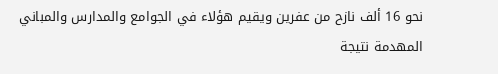نحو 16 ألف نازح من عفرين ويقيم هؤلاء في الجوامع والمدارس والمباني المهدمة نتيجة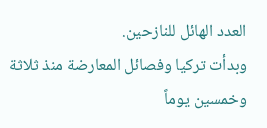العدد الهائل للنازحين.
وبدأت تركيا وفصائل المعارضة منذ ثلاثة وخمسين يوماً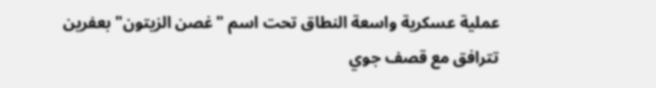عملية عسكرية واسعة النطاق تحت اسم "غصن الزيتون" بعفرين تترافق مع قصف جوي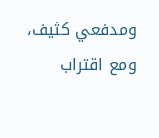ومدفعي كثيف، ومع اقتراب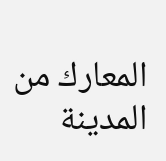المعارك من المدينة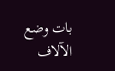بات وضع الآلاف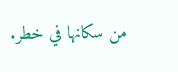من سكانها في خطر.